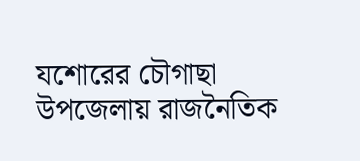যশোরের চৌগাছা উপজেলায় রাজনৈতিক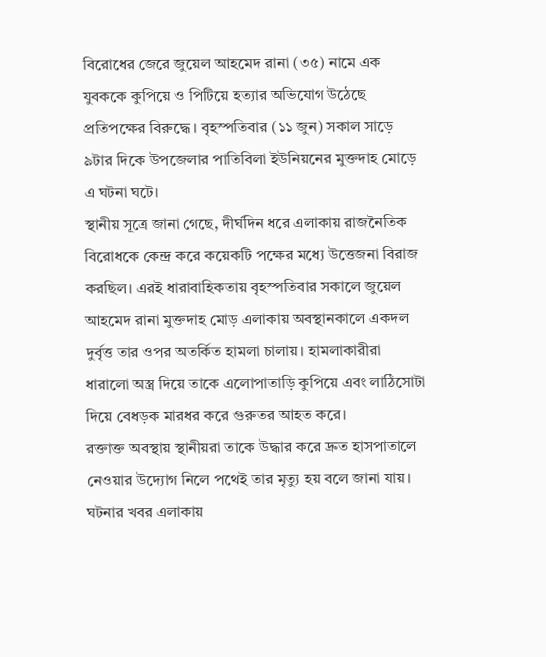বিরোধের জেরে জুয়েল আহমেদ রানা (৩৫) নামে এক যুবককে কুপিয়ে ও পিটিয়ে হত্যার অভিযোগ উঠেছে প্রতিপক্ষের বিরুদ্ধে। বৃহস্পতিবার (১১ জুন) সকাল সাড়ে ৯টার দিকে উপজেলার পাতিবিলা ইউনিয়নের মুক্তদাহ মোড়ে এ ঘটনা ঘটে।
স্থানীয় সূত্রে জানা গেছে, দীর্ঘদিন ধরে এলাকায় রাজনৈতিক বিরোধকে কেন্দ্র করে কয়েকটি পক্ষের মধ্যে উত্তেজনা বিরাজ করছিল। এরই ধারাবাহিকতায় বৃহস্পতিবার সকালে জুয়েল আহমেদ রানা মুক্তদাহ মোড় এলাকায় অবস্থানকালে একদল দুর্বৃত্ত তার ওপর অতর্কিত হামলা চালায়। হামলাকারীরা ধারালো অস্ত্র দিয়ে তাকে এলোপাতাড়ি কুপিয়ে এবং লাঠিসোটা দিয়ে বেধড়ক মারধর করে গুরুতর আহত করে।
রক্তাক্ত অবস্থায় স্থানীয়রা তাকে উদ্ধার করে দ্রুত হাসপাতালে নেওয়ার উদ্যোগ নিলে পথেই তার মৃত্যু হয় বলে জানা যায়। ঘটনার খবর এলাকায়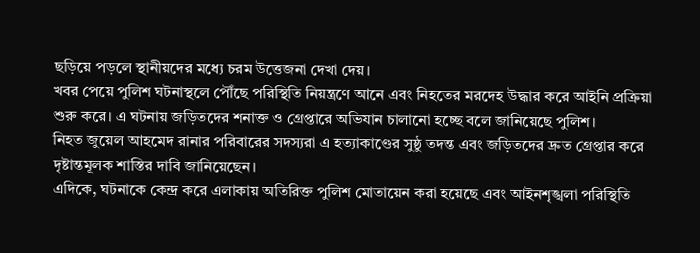ছড়িয়ে পড়লে স্থানীয়দের মধ্যে চরম উত্তেজনা দেখা দেয়।
খবর পেয়ে পুলিশ ঘটনাস্থলে পৌঁছে পরিস্থিতি নিয়ন্ত্রণে আনে এবং নিহতের মরদেহ উদ্ধার করে আইনি প্রক্রিয়া শুরু করে। এ ঘটনায় জড়িতদের শনাক্ত ও গ্রেপ্তারে অভিযান চালানো হচ্ছে বলে জানিয়েছে পুলিশ।
নিহত জুয়েল আহমেদ রানার পরিবারের সদস্যরা এ হত্যাকাণ্ডের সুষ্ঠু তদন্ত এবং জড়িতদের দ্রুত গ্রেপ্তার করে দৃষ্টান্তমূলক শাস্তির দাবি জানিয়েছেন।
এদিকে, ঘটনাকে কেন্দ্র করে এলাকায় অতিরিক্ত পুলিশ মোতায়েন করা হয়েছে এবং আইনশৃঙ্খলা পরিস্থিতি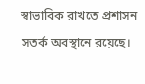স্বাভাবিক রাখতে প্রশাসন সতর্ক অবস্থানে রয়েছে।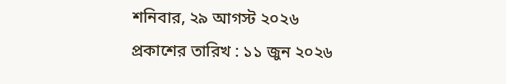শনিবার, ২৯ আগস্ট ২০২৬
প্রকাশের তারিখ : ১১ জুন ২০২৬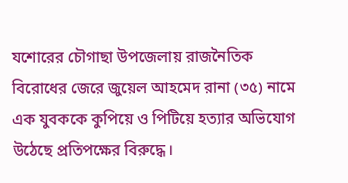যশোরের চৌগাছা উপজেলায় রাজনৈতিক বিরোধের জেরে জুয়েল আহমেদ রানা (৩৫) নামে এক যুবককে কুপিয়ে ও পিটিয়ে হত্যার অভিযোগ উঠেছে প্রতিপক্ষের বিরুদ্ধে।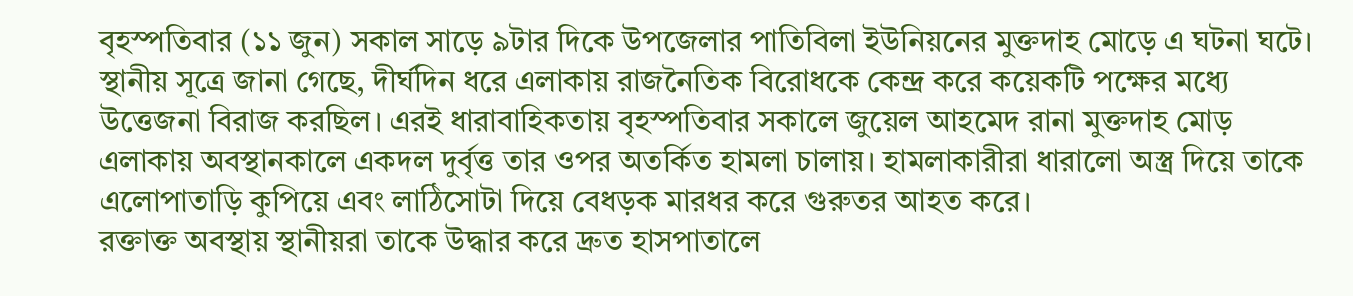বৃহস্পতিবার (১১ জুন) সকাল সাড়ে ৯টার দিকে উপজেলার পাতিবিলা ইউনিয়নের মুক্তদাহ মোড়ে এ ঘটনা ঘটে।
স্থানীয় সূত্রে জানা গেছে, দীর্ঘদিন ধরে এলাকায় রাজনৈতিক বিরোধকে কেন্দ্র করে কয়েকটি পক্ষের মধ্যে উত্তেজনা বিরাজ করছিল। এরই ধারাবাহিকতায় বৃহস্পতিবার সকালে জুয়েল আহমেদ রানা মুক্তদাহ মোড় এলাকায় অবস্থানকালে একদল দুর্বৃত্ত তার ওপর অতর্কিত হামলা চালায়। হামলাকারীরা ধারালো অস্ত্র দিয়ে তাকে এলোপাতাড়ি কুপিয়ে এবং লাঠিসোটা দিয়ে বেধড়ক মারধর করে গুরুতর আহত করে।
রক্তাক্ত অবস্থায় স্থানীয়রা তাকে উদ্ধার করে দ্রুত হাসপাতালে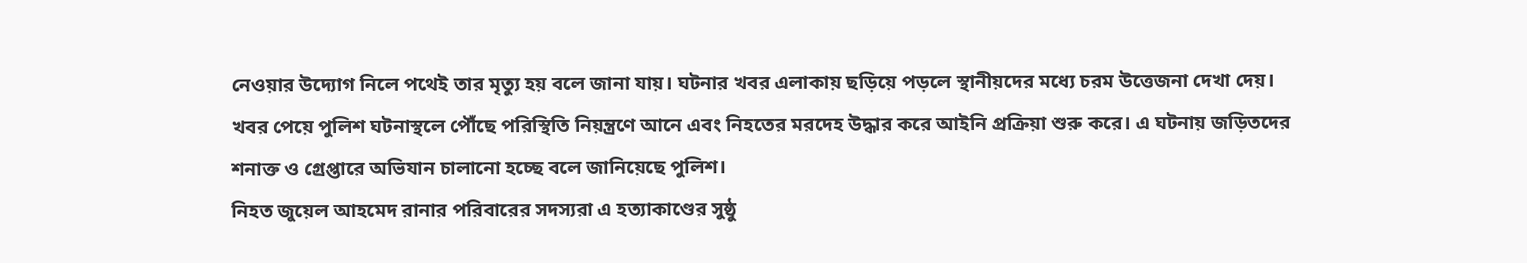নেওয়ার উদ্যোগ নিলে পথেই তার মৃত্যু হয় বলে জানা যায়। ঘটনার খবর এলাকায় ছড়িয়ে পড়লে স্থানীয়দের মধ্যে চরম উত্তেজনা দেখা দেয়।
খবর পেয়ে পুলিশ ঘটনাস্থলে পৌঁছে পরিস্থিতি নিয়ন্ত্রণে আনে এবং নিহতের মরদেহ উদ্ধার করে আইনি প্রক্রিয়া শুরু করে। এ ঘটনায় জড়িতদের শনাক্ত ও গ্রেপ্তারে অভিযান চালানো হচ্ছে বলে জানিয়েছে পুলিশ।
নিহত জুয়েল আহমেদ রানার পরিবারের সদস্যরা এ হত্যাকাণ্ডের সুষ্ঠু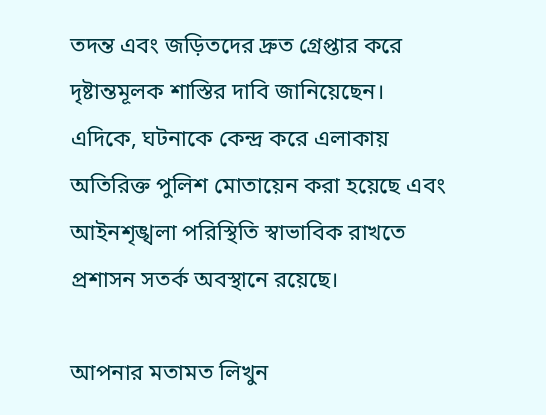তদন্ত এবং জড়িতদের দ্রুত গ্রেপ্তার করে দৃষ্টান্তমূলক শাস্তির দাবি জানিয়েছেন।
এদিকে, ঘটনাকে কেন্দ্র করে এলাকায় অতিরিক্ত পুলিশ মোতায়েন করা হয়েছে এবং আইনশৃঙ্খলা পরিস্থিতি স্বাভাবিক রাখতে প্রশাসন সতর্ক অবস্থানে রয়েছে।

আপনার মতামত লিখুন